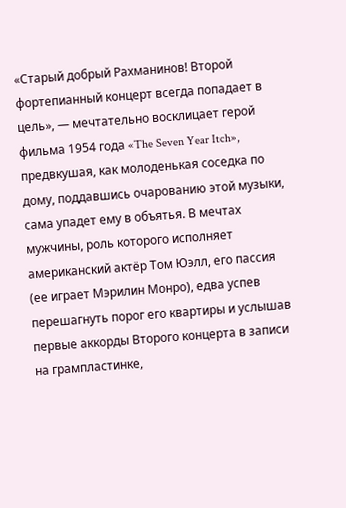«Старый добрый Рахманинов! Второй фортепианный концерт всегда попадает в цель», — мечтательно восклицает герой фильма 1954 года «The Seven Year Itch», предвкушая, как молоденькая соседка по дому, поддавшись очарованию этой музыки, сама упадет ему в объятья. В мечтах мужчины, роль которого исполняет американский актёр Том Юэлл, его пассия (ее играет Мэрилин Монро), едва успев перешагнуть порог его квартиры и услышав первые аккорды Второго концерта в записи на грампластинке,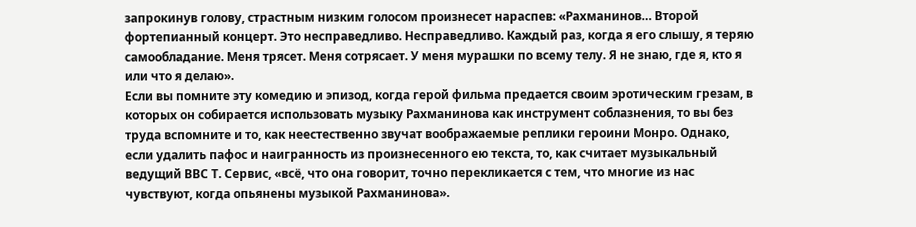запрокинув голову, страстным низким голосом произнесет нараспев: «Рахманинов… Второй фортепианный концерт. Это несправедливо. Несправедливо. Каждый раз, когда я его слышу, я теряю самообладание. Меня трясет. Меня сотрясает. У меня мурашки по всему телу. Я не знаю, где я, кто я или что я делаю».
Если вы помните эту комедию и эпизод, когда герой фильма предается своим эротическим грезам, в которых он собирается использовать музыку Рахманинова как инструмент соблазнения, то вы без труда вспомните и то, как неестественно звучат воображаемые реплики героини Монро. Однако, если удалить пафос и наигранность из произнесенного ею текста, то, как считает музыкальный ведущий ВВС Т. Сервис, «всё, что она говорит, точно перекликается с тем, что многие из нас чувствуют, когда опьянены музыкой Рахманинова».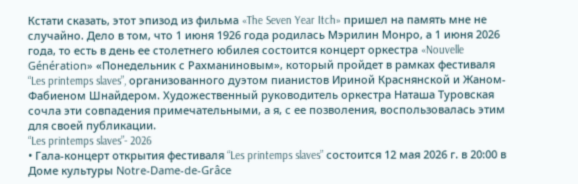Кстати сказать, этот эпизод из фильма «The Seven Year Itch» пришел на память мне не случайно. Дело в том, что 1 июня 1926 года родилась Мэрилин Монро, а 1 июня 2026 года, то есть в день ее столетнего юбилея состоится концерт оркестра «Nouvelle Génération» «Понедельник с Рахманиновым», который пройдет в рамках фестиваля “Les printemps slaves”, организованного дуэтом пианистов Ириной Краснянской и Жаном-Фабиеном Шнайдером. Художественный руководитель оркестра Наташа Туровская сочла эти совпадения примечательными, а я, с ее позволения, воспользовалась этим для своей публикации.
“Les printemps slaves”- 2026
• Гала-концерт открытия фестиваля “Les printemps slaves” состоится 12 мая 2026 г. в 20:00 в Доме культуры Notre-Dame-de-Grâce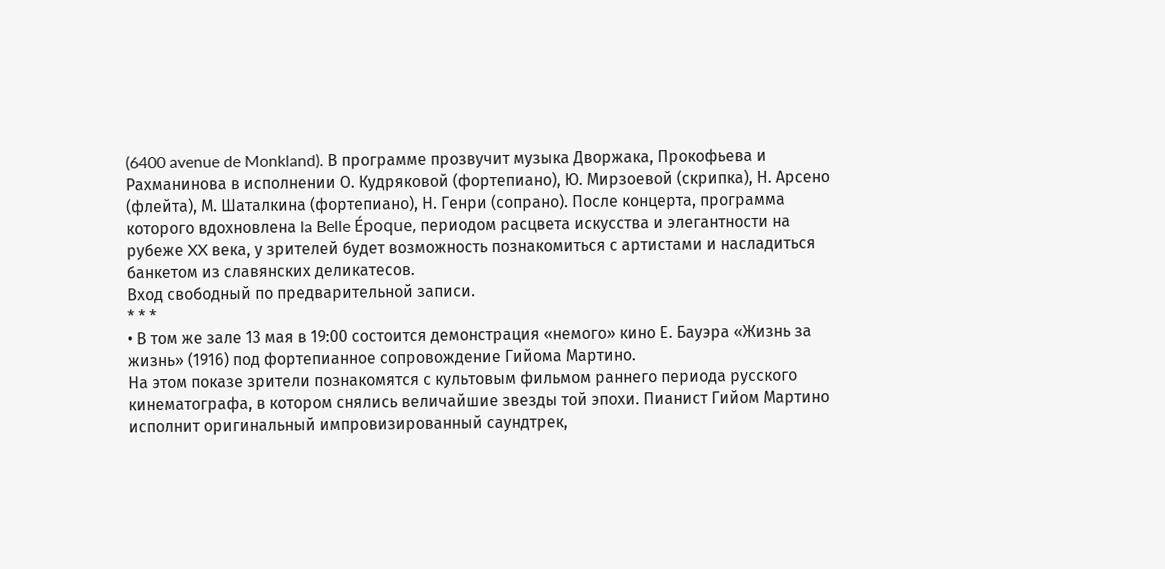(6400 avenue de Monkland). В программе прозвучит музыка Дворжака, Прокофьева и Рахманинова в исполнении О. Кудряковой (фортепиано), Ю. Мирзоевой (скрипка), Н. Арсено (флейта), М. Шаталкина (фортепиано), Н. Генри (сопрано). После концерта, программа которого вдохновлена la Belle Époque, периодом расцвета искусства и элегантности на рубеже XX века, у зрителей будет возможность познакомиться с артистами и насладиться банкетом из славянских деликатесов.
Вход свободный по предварительной записи.
* * *
• В том же зале 13 мая в 19:00 состоится демонстрация «немого» кино Е. Бауэра «Жизнь за жизнь» (1916) под фортепианное сопровождение Гийома Мартино.
На этом показе зрители познакомятся с культовым фильмом раннего периода русского кинематографа, в котором снялись величайшие звезды той эпохи. Пианист Гийом Мартино исполнит оригинальный импровизированный саундтрек,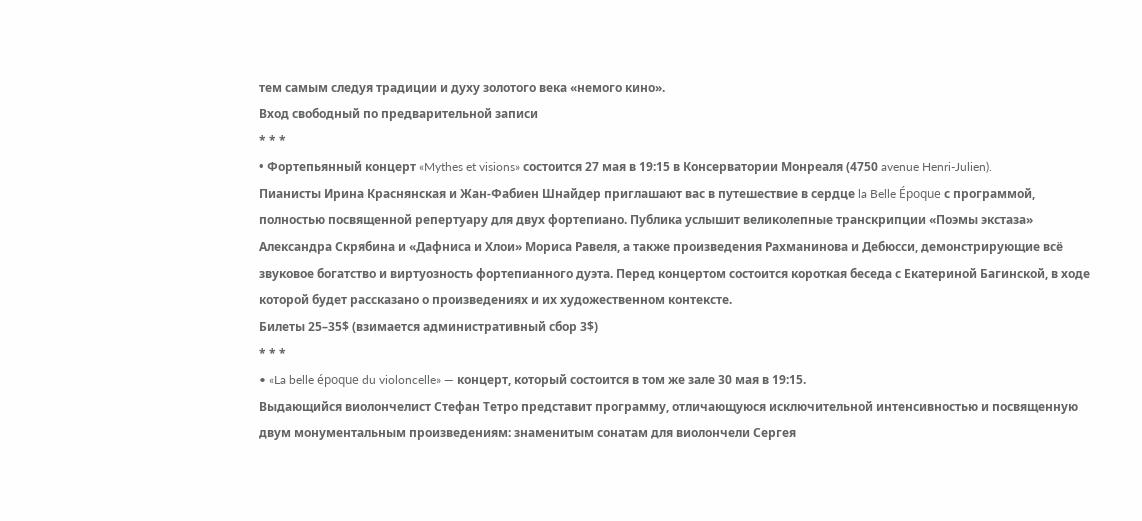тем самым следуя традиции и духу золотого века «немого кино».
Вход свободный по предварительной записи
* * *
• Фортепьянный концерт «Mythes et visions» состоится 27 мая в 19:15 в Консерватории Монреаля (4750 avenue Henri-Julien).
Пианисты Ирина Краснянская и Жан-Фабиен Шнайдер приглашают вас в путешествие в сердце la Belle Époque с программой, полностью посвященной репертуару для двух фортепиано. Публика услышит великолепные транскрипции «Поэмы экстаза» Александра Скрябина и «Дафниса и Хлои» Мориса Равеля, а также произведения Рахманинова и Дебюсси, демонстрирующие всё звуковое богатство и виртуозность фортепианного дуэта. Перед концертом состоится короткая беседа с Екатериной Багинской, в ходе которой будет рассказано о произведениях и их художественном контексте.
Билеты 25–35$ (взимается административный сбор 3$)
* * *
• «La belle époque du violoncelle» — концерт, который состоится в том же зале 30 мая в 19:15.
Выдающийся виолончелист Стефан Тетро представит программу, отличающуюся исключительной интенсивностью и посвященную двум монументальным произведениям: знаменитым сонатам для виолончели Сергея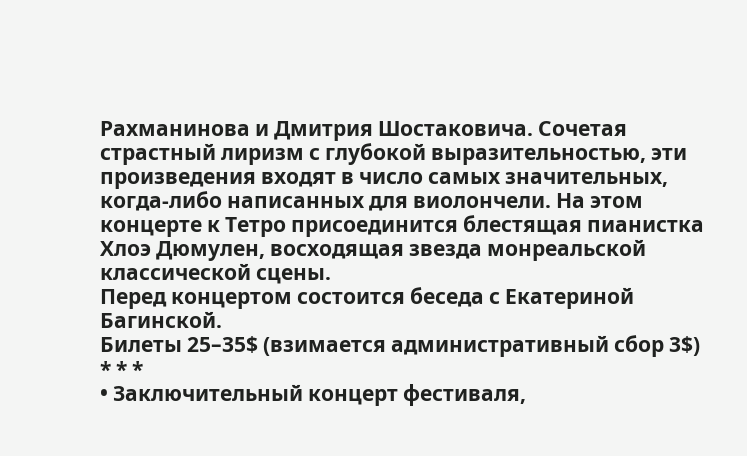Рахманинова и Дмитрия Шостаковича. Сочетая страстный лиризм с глубокой выразительностью, эти произведения входят в число самых значительных, когда-либо написанных для виолончели. На этом концерте к Тетро присоединится блестящая пианистка Хлоэ Дюмулен, восходящая звезда монреальской классической сцены.
Перед концертом состоится беседа с Екатериной Багинской.
Билеты 25–35$ (взимается административный сбор 3$)
* * *
• Заключительный концерт фестиваля,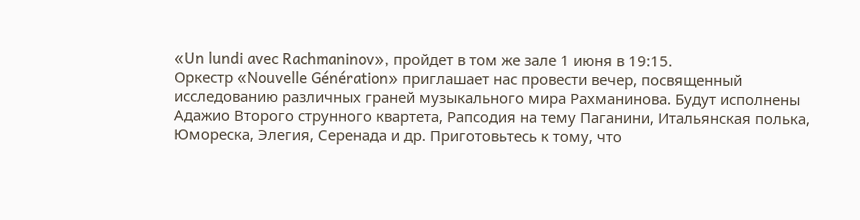«Un lundi avec Rachmaninov», пройдет в том же зале 1 июня в 19:15.
Оркестр «Nouvelle Génération» приглашает нас провести вечер, посвященный исследованию различных граней музыкального мира Рахманинова. Будут исполнены Адажио Второго струнного квартета, Рапсодия на тему Паганини, Итальянская полька, Юмореска, Элегия, Серенада и др. Приготовьтесь к тому, что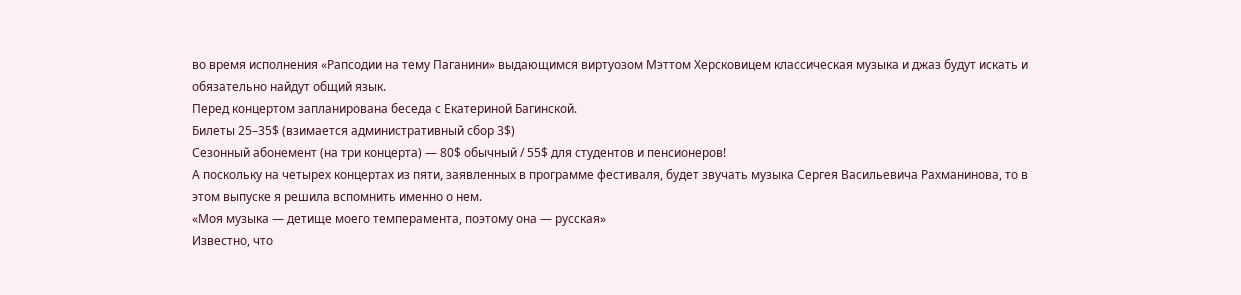во время исполнения «Рапсодии на тему Паганини» выдающимся виртуозом Мэттом Херсковицем классическая музыка и джаз будут искать и обязательно найдут общий язык.
Перед концертом запланирована беседа с Екатериной Багинской.
Билеты 25–35$ (взимается административный сбор 3$)
Сезонный абонемент (на три концерта) — 80$ обычный / 55$ для студентов и пенсионеров!
А поскольку на четырех концертах из пяти, заявленных в программе фестиваля, будет звучать музыка Сергея Васильевича Рахманинова, то в этом выпуске я решила вспомнить именно о нем.
«Моя музыка — детище моего темперамента, поэтому она — русская»
Известно, что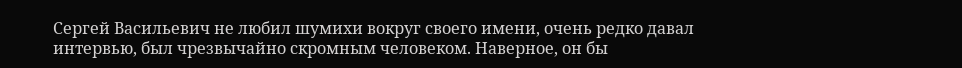Сергей Васильевич не любил шумихи вокруг своего имени, очень редко давал интервью, был чрезвычайно скромным человеком. Наверное, он бы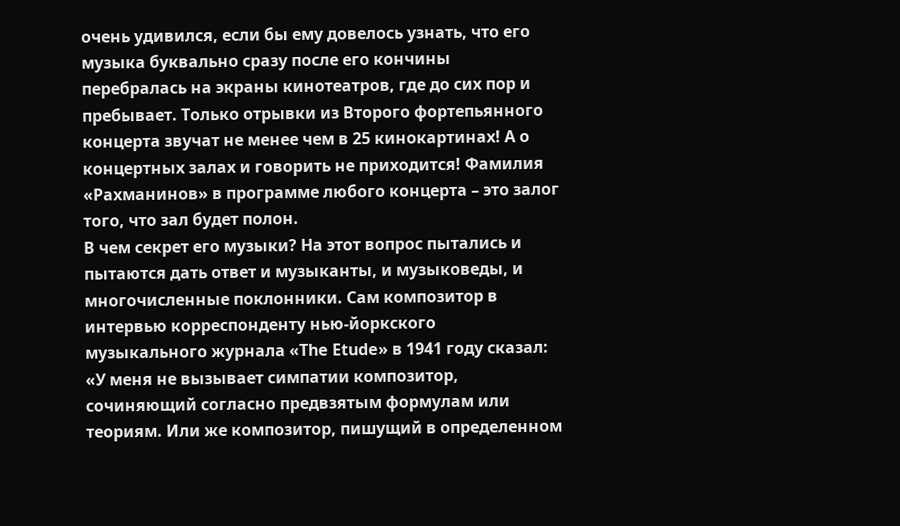очень удивился, если бы ему довелось узнать, что его музыка буквально сразу после его кончины перебралась на экраны кинотеатров, где до сих пор и пребывает. Только отрывки из Второго фортепьянного концерта звучат не менее чем в 25 кинокартинах! А о концертных залах и говорить не приходится! Фамилия «Рахманинов» в программе любого концерта – это залог того, что зал будет полон.
В чем секрет его музыки? На этот вопрос пытались и пытаются дать ответ и музыканты, и музыковеды, и многочисленные поклонники. Сам композитор в интервью корреспонденту нью-йоркского музыкального журнала «The Etude» в 1941 году сказал: «У меня не вызывает симпатии композитор, сочиняющий согласно предвзятым формулам или теориям. Или же композитор, пишущий в определенном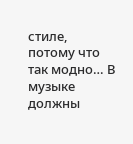стиле, потому что так модно… В музыке должны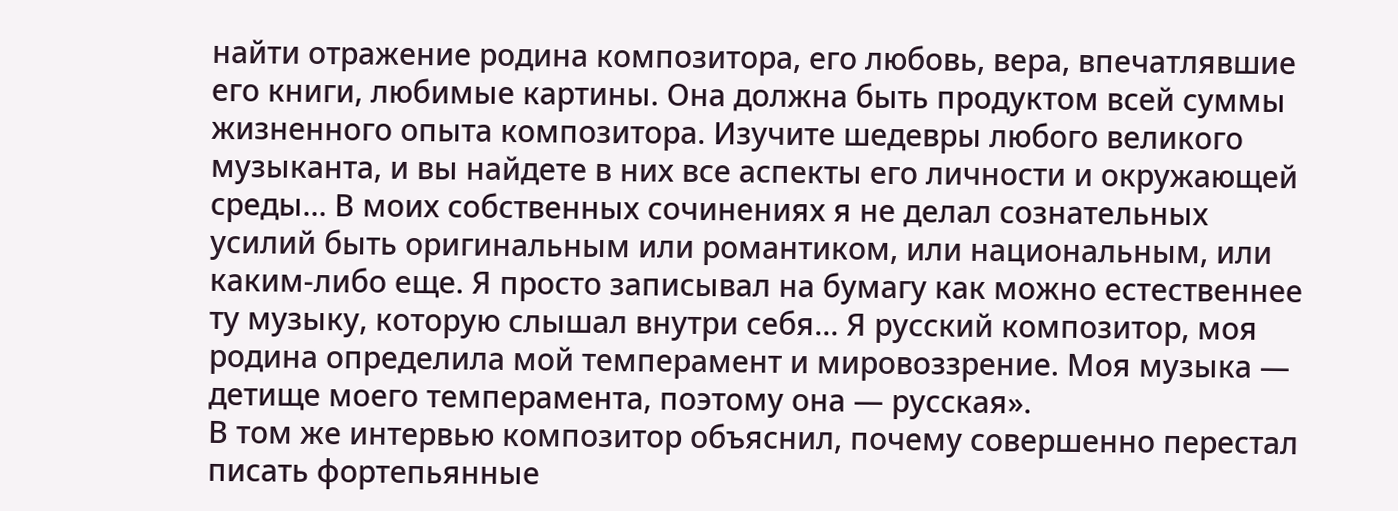найти отражение родина композитора, его любовь, вера, впечатлявшие его книги, любимые картины. Она должна быть продуктом всей суммы жизненного опыта композитора. Изучите шедевры любого великого музыканта, и вы найдете в них все аспекты его личности и окружающей среды… В моих собственных сочинениях я не делал сознательных усилий быть оригинальным или романтиком, или национальным, или каким-либо еще. Я просто записывал на бумагу как можно естественнее ту музыку, которую слышал внутри себя… Я русский композитор, моя родина определила мой темперамент и мировоззрение. Моя музыка — детище моего темперамента, поэтому она — русская».
В том же интервью композитор объяснил, почему совершенно перестал писать фортепьянные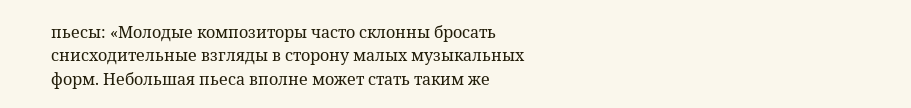пьесы: «Молодые композиторы часто склонны бросать снисходительные взгляды в сторону малых музыкальных форм. Небольшая пьеса вполне может стать таким же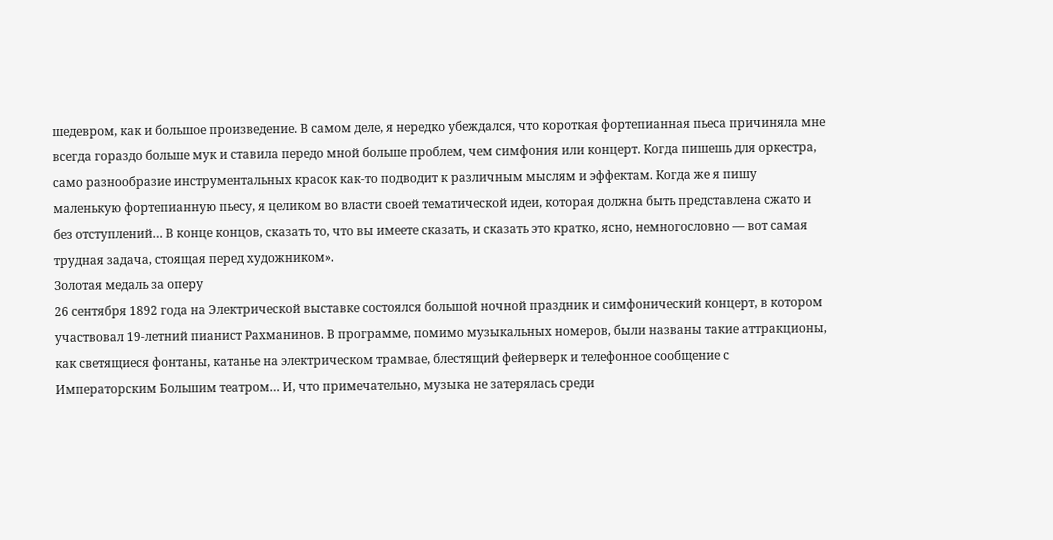шедевром, как и большое произведение. В самом деле, я нередко убеждался, что короткая фортепианная пьеса причиняла мне всегда гораздо больше мук и ставила передо мной больше проблем, чем симфония или концерт. Когда пишешь для оркестра, само разнообразие инструментальных красок как-то подводит к различным мыслям и эффектам. Когда же я пишу маленькую фортепианную пьесу, я целиком во власти своей тематической идеи, которая должна быть представлена сжато и без отступлений… В конце концов, сказать то, что вы имеете сказать, и сказать это кратко, ясно, немногословно — вот самая трудная задача, стоящая перед художником».
Золотая медаль за оперу
26 сентября 1892 года на Электрической выставке состоялся большой ночной праздник и симфонический концерт, в котором участвовал 19-летний пианист Рахманинов. В программе, помимо музыкальных номеров, были названы такие аттракционы, как светящиеся фонтаны, катанье на электрическом трамвае, блестящий фейерверк и телефонное сообщение с Императорским Большим театром… И, что примечательно, музыка не затерялась среди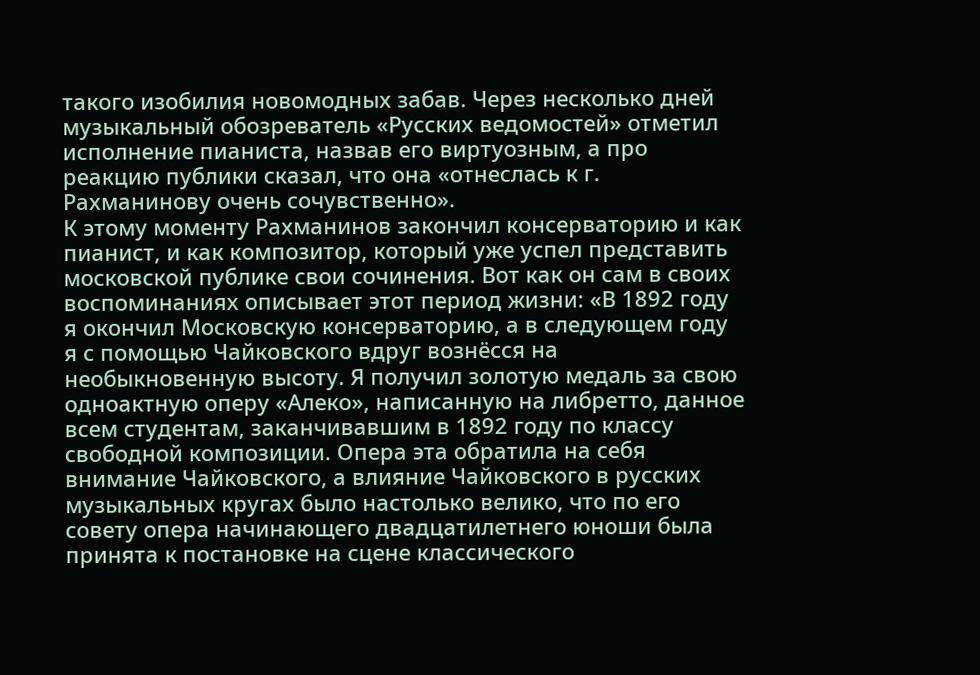такого изобилия новомодных забав. Через несколько дней музыкальный обозреватель «Русских ведомостей» отметил исполнение пианиста, назвав его виртуозным, а про реакцию публики сказал, что она «отнеслась к г. Рахманинову очень сочувственно».
К этому моменту Рахманинов закончил консерваторию и как пианист, и как композитор, который уже успел представить московской публике свои сочинения. Вот как он сам в своих воспоминаниях описывает этот период жизни: «В 1892 году я окончил Московскую консерваторию, а в следующем году я с помощью Чайковского вдруг вознёсся на необыкновенную высоту. Я получил золотую медаль за свою одноактную оперу «Алеко», написанную на либретто, данное всем студентам, заканчивавшим в 1892 году по классу свободной композиции. Опера эта обратила на себя внимание Чайковского, а влияние Чайковского в русских музыкальных кругах было настолько велико, что по его совету опера начинающего двадцатилетнего юноши была принята к постановке на сцене классического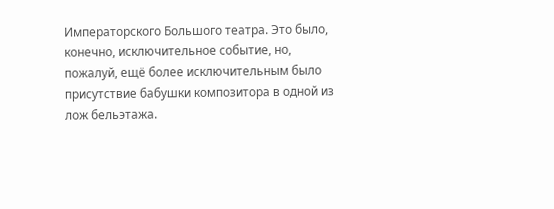Императорского Большого театра. Это было, конечно, исключительное событие, но, пожалуй, ещё более исключительным было присутствие бабушки композитора в одной из лож бельэтажа.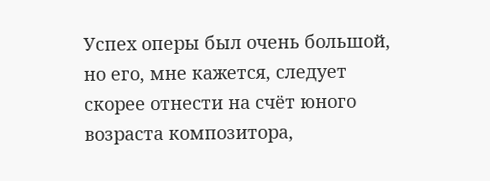Успех оперы был очень большой, но его, мне кажется, следует скорее отнести на счёт юного возраста композитора,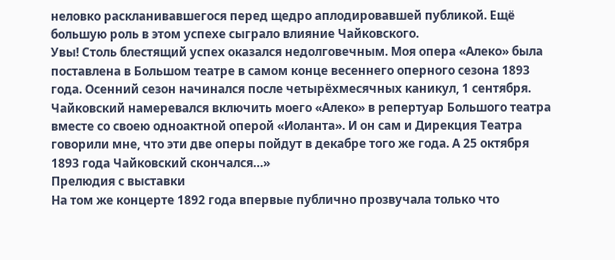неловко раскланивавшегося перед щедро аплодировавшей публикой. Ещё большую роль в этом успехе сыграло влияние Чайковского.
Увы! Столь блестящий успех оказался недолговечным. Моя опера «Алеко» была поставлена в Большом театре в самом конце весеннего оперного сезона 1893 года. Осенний сезон начинался после четырёхмесячных каникул, 1 сентября.
Чайковский намеревался включить моего «Алеко» в репертуар Большого театра вместе со своею одноактной оперой «Иоланта». И он сам и Дирекция Театра говорили мне, что эти две оперы пойдут в декабре того же года. А 25 октября 1893 года Чайковский скончался…»
Прелюдия с выставки
На том же концерте 1892 года впервые публично прозвучала только что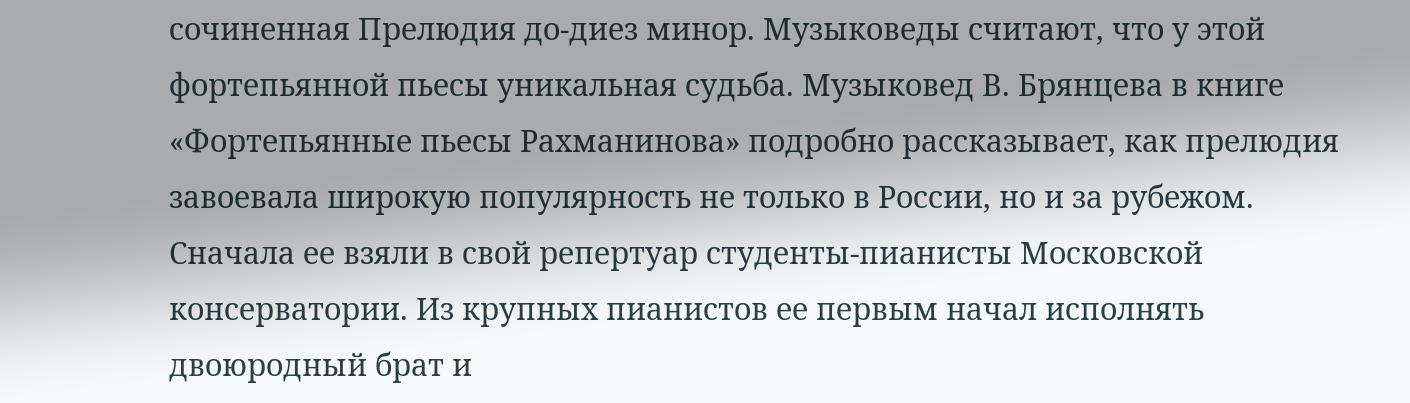сочиненная Прелюдия до-диез минор. Музыковеды считают, что у этой фортепьянной пьесы уникальная судьба. Музыковед В. Брянцева в книге «Фортепьянные пьесы Рахманинова» подробно рассказывает, как прелюдия завоевала широкую популярность не только в России, но и за рубежом. Сначала ее взяли в свой репертуар студенты-пианисты Московской консерватории. Из крупных пианистов ее первым начал исполнять двоюродный брат и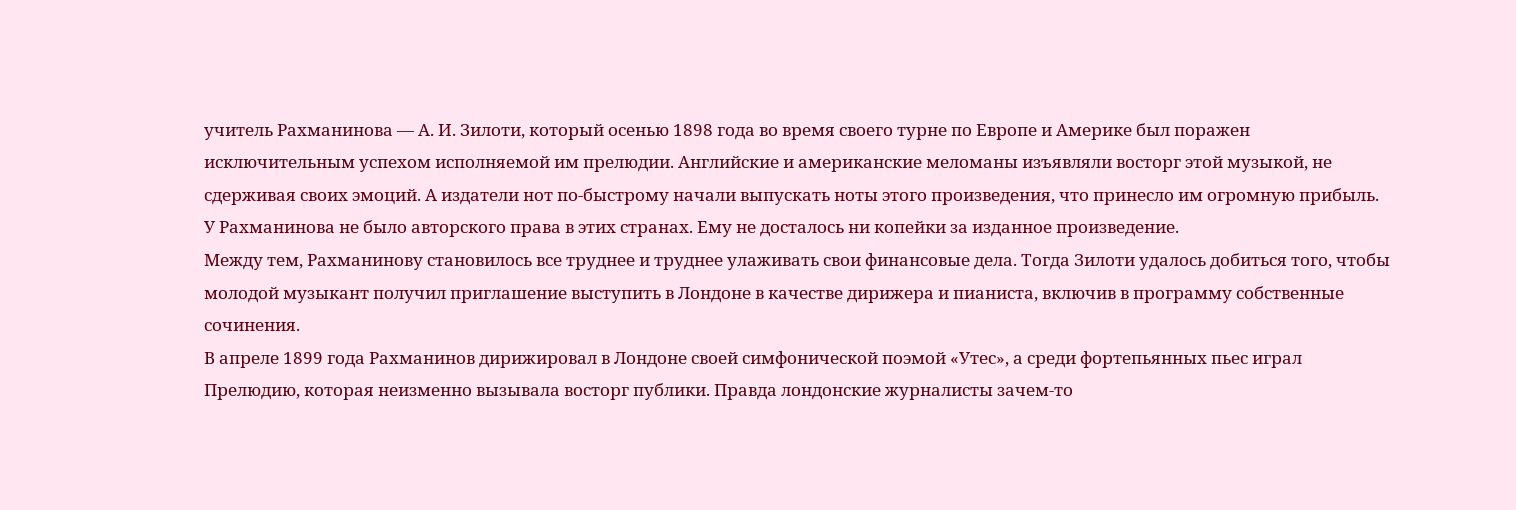учитель Рахманинова — А. И. Зилоти, который осенью 1898 года во время своего турне по Европе и Америке был поражен исключительным успехом исполняемой им прелюдии. Английские и американские меломаны изъявляли восторг этой музыкой, не сдерживая своих эмоций. А издатели нот по-быстрому начали выпускать ноты этого произведения, что принесло им огромную прибыль. У Рахманинова не было авторского права в этих странах. Ему не досталось ни копейки за изданное произведение.
Между тем, Рахманинову становилось все труднее и труднее улаживать свои финансовые дела. Тогда Зилоти удалось добиться того, чтобы молодой музыкант получил приглашение выступить в Лондоне в качестве дирижера и пианиста, включив в программу собственные сочинения.
В апреле 1899 года Рахманинов дирижировал в Лондоне своей симфонической поэмой «Утес», а среди фортепьянных пьес играл Прелюдию, которая неизменно вызывала восторг публики. Правда лондонские журналисты зачем-то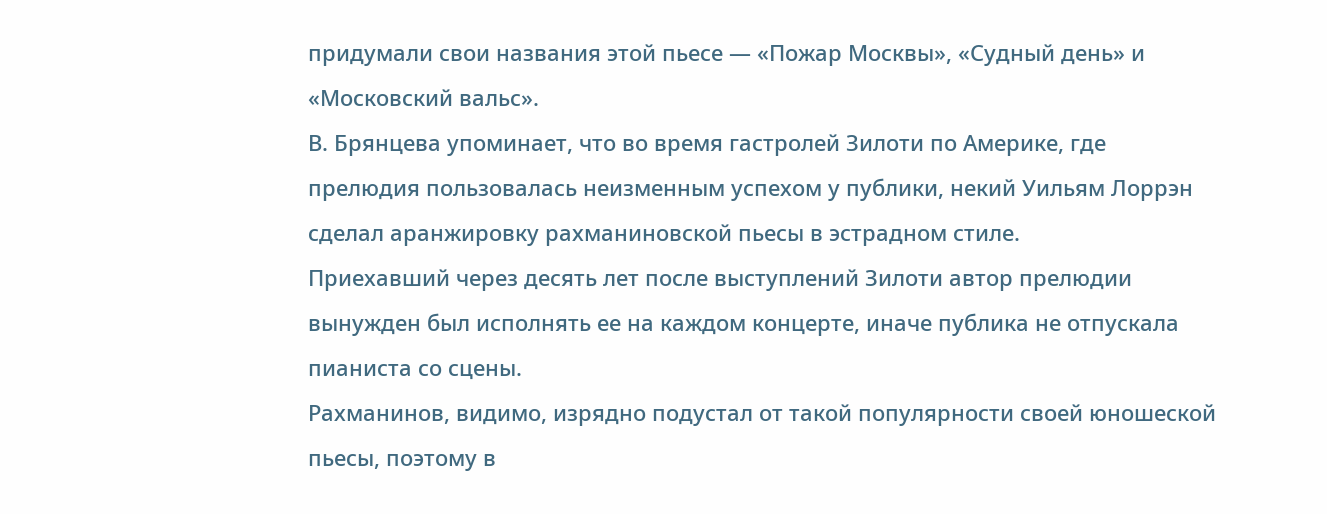придумали свои названия этой пьесе — «Пожар Москвы», «Судный день» и «Московский вальс».
В. Брянцева упоминает, что во время гастролей Зилоти по Америке, где прелюдия пользовалась неизменным успехом у публики, некий Уильям Лоррэн сделал аранжировку рахманиновской пьесы в эстрадном стиле.
Приехавший через десять лет после выступлений Зилоти автор прелюдии вынужден был исполнять ее на каждом концерте, иначе публика не отпускала пианиста со сцены.
Рахманинов, видимо, изрядно подустал от такой популярности своей юношеской пьесы, поэтому в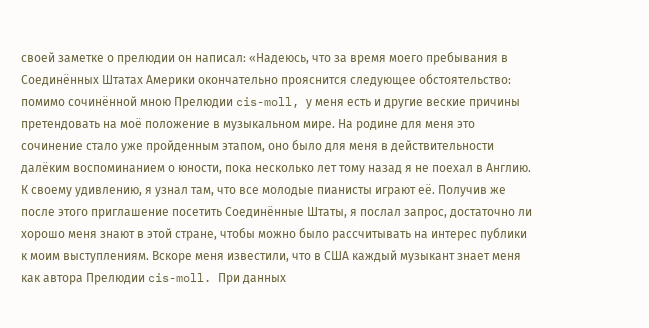своей заметке о прелюдии он написал: «Надеюсь, что за время моего пребывания в Соединённых Штатах Америки окончательно прояснится следующее обстоятельство: помимо сочинённой мною Прелюдии cis-moll, у меня есть и другие веские причины претендовать на моё положение в музыкальном мире. На родине для меня это сочинение стало уже пройденным этапом, оно было для меня в действительности далёким воспоминанием о юности, пока несколько лет тому назад я не поехал в Англию. К своему удивлению, я узнал там, что все молодые пианисты играют её. Получив же после этого приглашение посетить Соединённые Штаты, я послал запрос, достаточно ли хорошо меня знают в этой стране, чтобы можно было рассчитывать на интерес публики к моим выступлениям. Вскоре меня известили, что в США каждый музыкант знает меня как автора Прелюдии cis-moll. При данных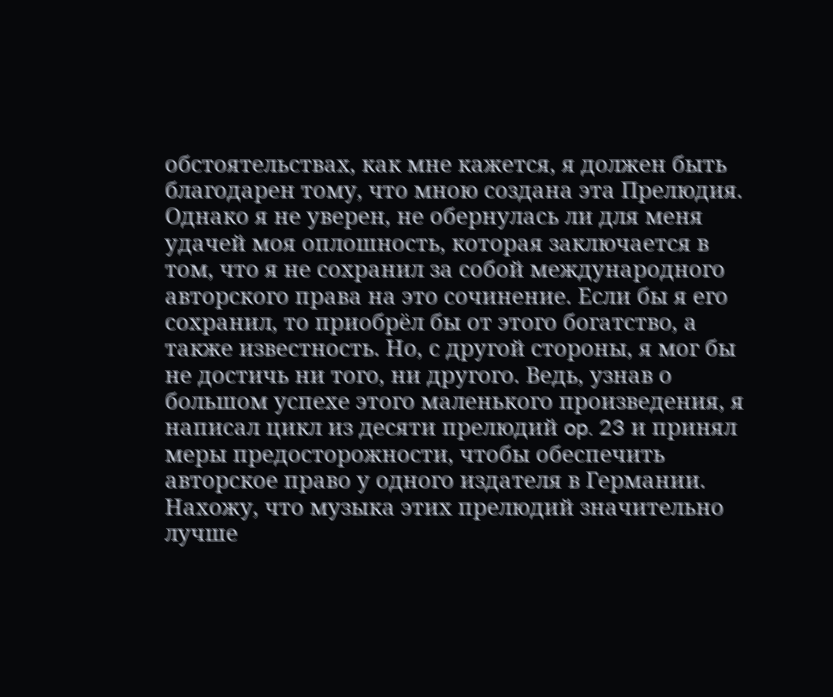обстоятельствах, как мне кажется, я должен быть благодарен тому, что мною создана эта Прелюдия. Однако я не уверен, не обернулась ли для меня удачей моя оплошность, которая заключается в том, что я не сохранил за собой международного авторского права на это сочинение. Если бы я его сохранил, то приобрёл бы от этого богатство, а также известность. Но, с другой стороны, я мог бы не достичь ни того, ни другого. Ведь, узнав о большом успехе этого маленького произведения, я написал цикл из десяти прелюдий op. 23 и принял меры предосторожности, чтобы обеспечить авторское право у одного издателя в Германии. Нахожу, что музыка этих прелюдий значительно лучше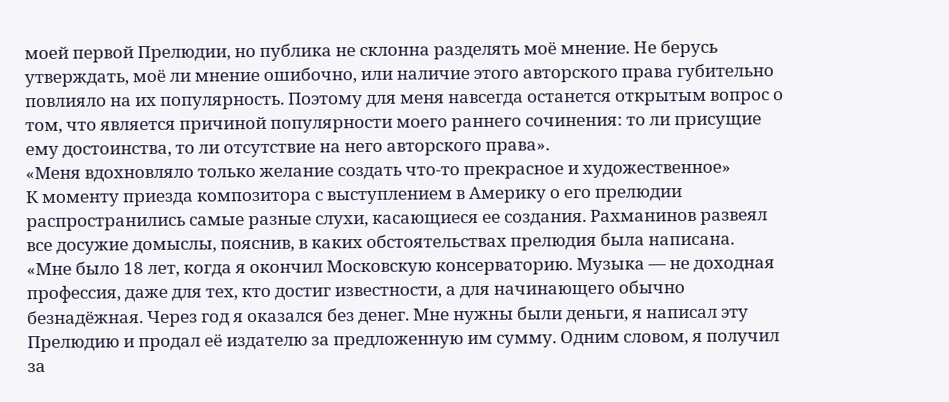моей первой Прелюдии, но публика не склонна разделять моё мнение. Не берусь утверждать, моё ли мнение ошибочно, или наличие этого авторского права губительно повлияло на их популярность. Поэтому для меня навсегда останется открытым вопрос о том, что является причиной популярности моего раннего сочинения: то ли присущие ему достоинства, то ли отсутствие на него авторского права».
«Меня вдохновляло только желание создать что-то прекрасное и художественное»
К моменту приезда композитора с выступлением в Америку о его прелюдии распространились самые разные слухи, касающиеся ее создания. Рахманинов развеял все досужие домыслы, пояснив, в каких обстоятельствах прелюдия была написана.
«Мне было 18 лет, когда я окончил Московскую консерваторию. Музыка — не доходная профессия, даже для тех, кто достиг известности, а для начинающего обычно безнадёжная. Через год я оказался без денег. Мне нужны были деньги, я написал эту Прелюдию и продал её издателю за предложенную им сумму. Одним словом, я получил за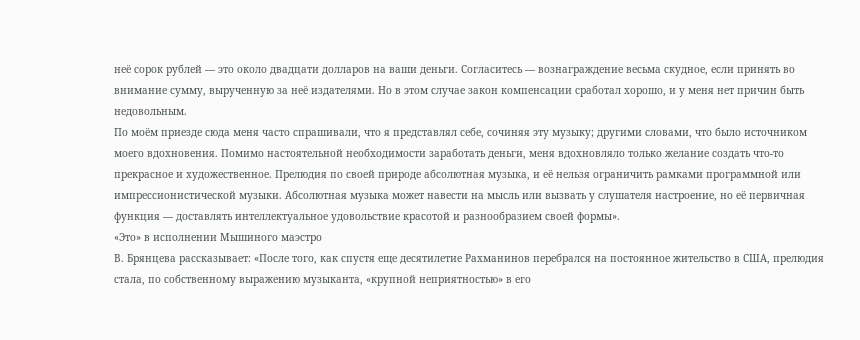неё сорок рублей — это около двадцати долларов на ваши деньги. Согласитесь — вознаграждение весьма скудное, если принять во внимание сумму, вырученную за неё издателями. Но в этом случае закон компенсации сработал хорошо, и у меня нет причин быть недовольным.
По моём приезде сюда меня часто спрашивали, что я представлял себе, сочиняя эту музыку; другими словами, что было источником моего вдохновения. Помимо настоятельной необходимости заработать деньги, меня вдохновляло только желание создать что-то прекрасное и художественное. Прелюдия по своей природе абсолютная музыка, и её нельзя ограничить рамками программной или импрессионистической музыки. Абсолютная музыка может навести на мысль или вызвать у слушателя настроение, но её первичная функция — доставлять интеллектуальное удовольствие красотой и разнообразием своей формы».
«Это» в исполнении Мышиного маэстро
В. Брянцева рассказывает: «После того, как спустя еще десятилетие Рахманинов перебрался на постоянное жительство в США, прелюдия стала, по собственному выражению музыканта, «крупной неприятностью» в его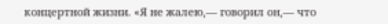концертной жизни. «Я не жалею,— говорил он,— что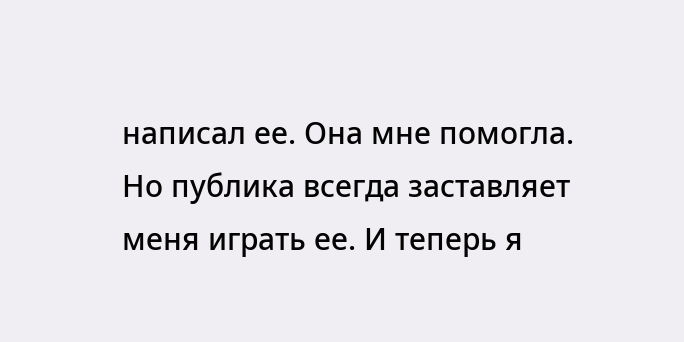написал ее. Она мне помогла. Но публика всегда заставляет меня играть ее. И теперь я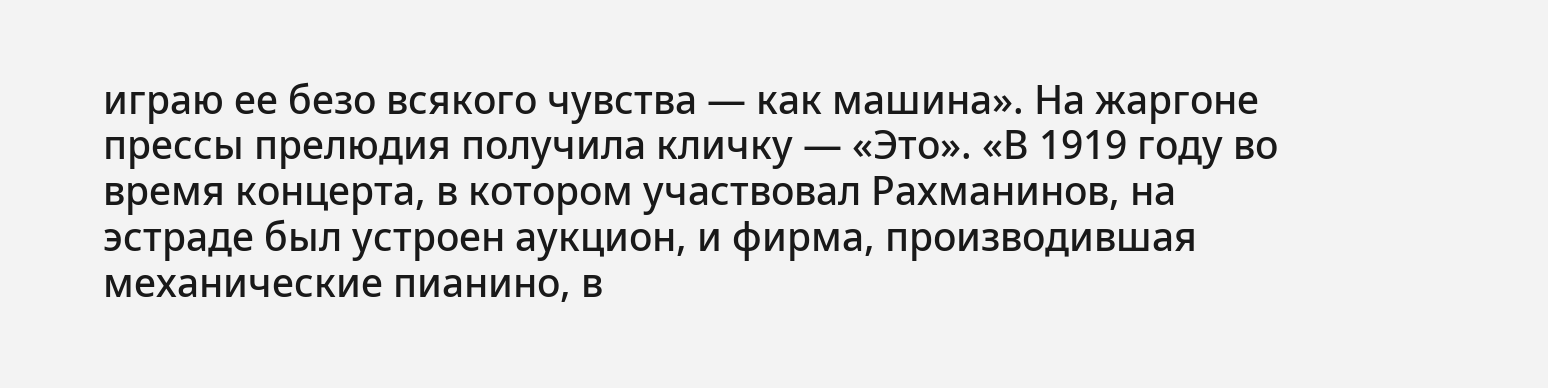играю ее безо всякого чувства — как машина». На жаргоне прессы прелюдия получила кличку — «Это». «В 1919 году во время концерта, в котором участвовал Рахманинов, на эстраде был устроен аукцион, и фирма, производившая механические пианино, в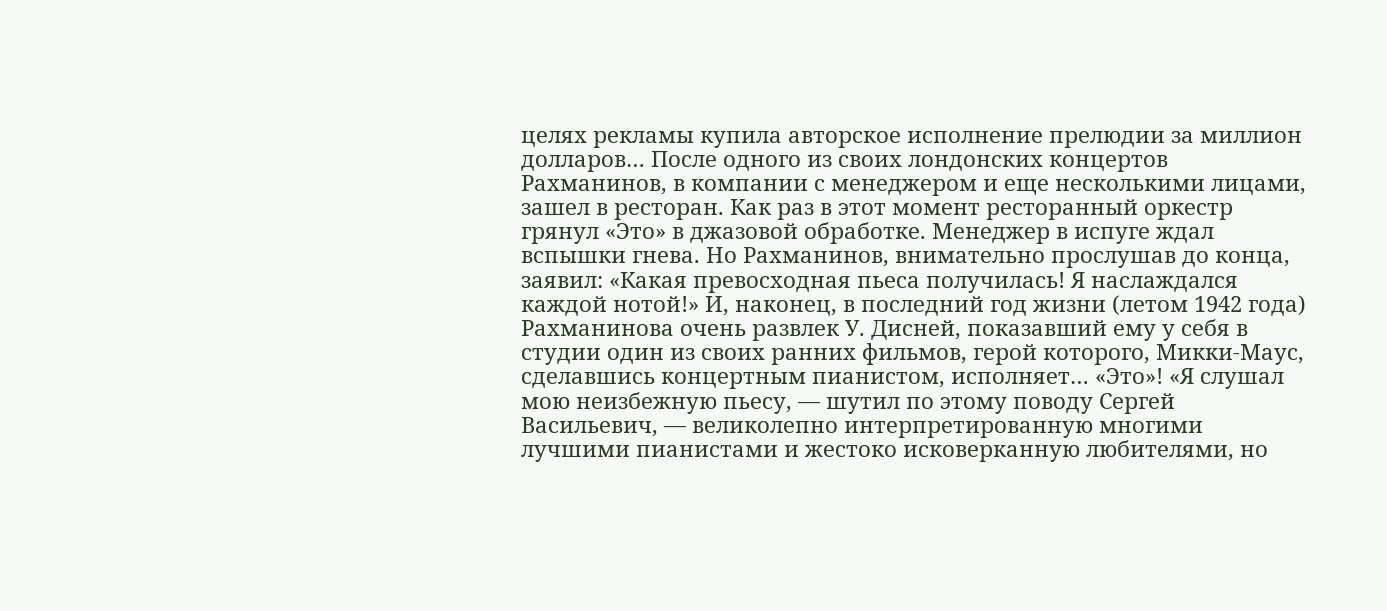целях рекламы купила авторское исполнение прелюдии за миллион долларов… После одного из своих лондонских концертов Рахманинов, в компании с менеджером и еще несколькими лицами, зашел в ресторан. Как раз в этот момент ресторанный оркестр грянул «Это» в джазовой обработке. Менеджер в испуге ждал вспышки гнева. Но Рахманинов, внимательно прослушав до конца, заявил: «Какая превосходная пьеса получилась! Я наслаждался каждой нотой!» И, наконец, в последний год жизни (летом 1942 года) Рахманинова очень развлек У. Дисней, показавший ему у себя в студии один из своих ранних фильмов, герой которого, Микки-Маус, сделавшись концертным пианистом, исполняет… «Это»! «Я слушал мою неизбежную пьесу, — шутил по этому поводу Сергей Васильевич, — великолепно интерпретированную многими лучшими пианистами и жестоко исковерканную любителями, но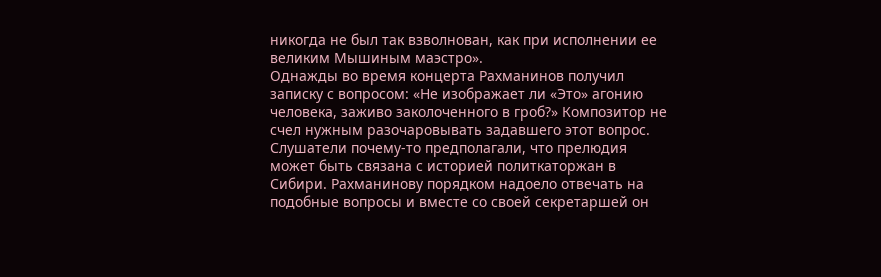никогда не был так взволнован, как при исполнении ее великим Мышиным маэстро».
Однажды во время концерта Рахманинов получил записку с вопросом: «Не изображает ли «Это» агонию человека, заживо заколоченного в гроб?» Композитор не счел нужным разочаровывать задавшего этот вопрос. Слушатели почему-то предполагали, что прелюдия может быть связана с историей политкаторжан в Сибири. Рахманинову порядком надоело отвечать на подобные вопросы и вместе со своей секретаршей он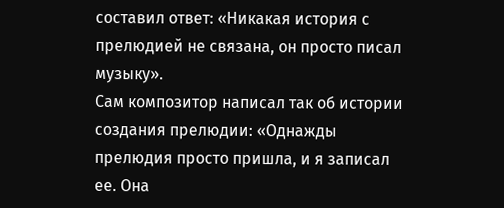составил ответ: «Никакая история с прелюдией не связана, он просто писал музыку».
Сам композитор написал так об истории создания прелюдии: «Однажды прелюдия просто пришла, и я записал ее. Она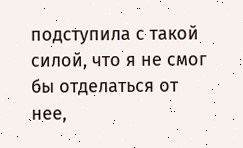подступила с такой силой, что я не смог бы отделаться от нее,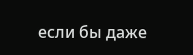если бы даже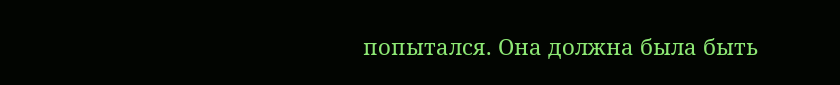попытался. Она должна была быть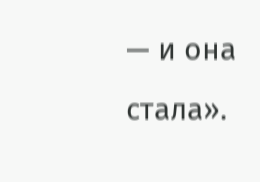— и она стала».